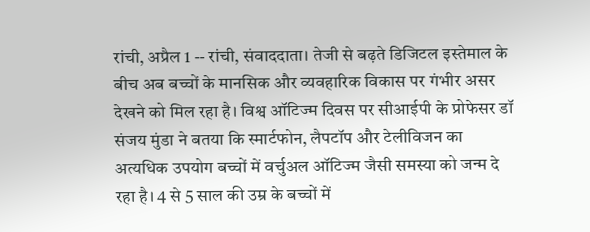रांची, अप्रैल 1 -- रांची, संवाददाता। तेजी से बढ़ते डिजिटल इस्तेमाल के बीच अब बच्चों के मानसिक और व्यवहारिक विकास पर गंभीर असर देखने को मिल रहा है। विश्व ऑटिज्म दिवस पर सीआईपी के प्रोफेसर डॉ संजय मुंडा ने बतया कि स्मार्टफोन, लैपटॉप और टेलीविजन का अत्यधिक उपयोग बच्चों में वर्चुअल ऑटिज्म जैसी समस्या को जन्म दे रहा है। 4 से 5 साल की उम्र के बच्चों में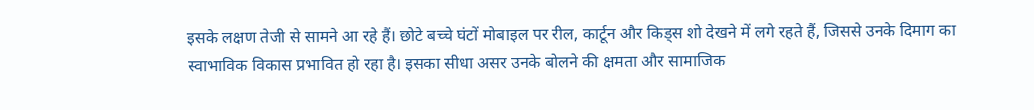इसके लक्षण तेजी से सामने आ रहे हैं। छोटे बच्चे घंटों मोबाइल पर रील, कार्टून और किड्स शो देखने में लगे रहते हैं, जिससे उनके दिमाग का स्वाभाविक विकास प्रभावित हो रहा है। इसका सीधा असर उनके बोलने की क्षमता और सामाजिक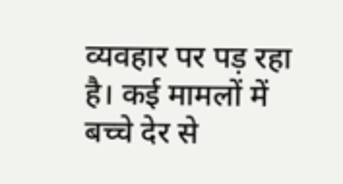व्यवहार पर पड़ रहा है। कई मामलों में बच्चे देर से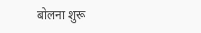बोलना शुरू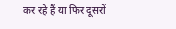कर रहे हैं या फिर दूसरों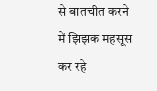से बातचीत करने में झिझक महसूस कर रहे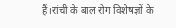हैं।रांची के बाल रोग विशेषज्ञों के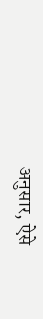अनुसार, ऐसे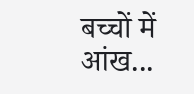बच्चों में आंख...